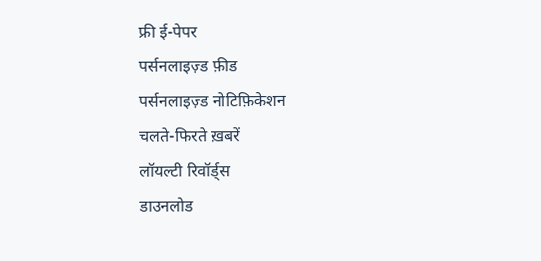फ्री ई-पेपर
पर्सनलाइज़्ड फ़ीड
पर्सनलाइज़्ड नोटिफ़िकेशन
चलते-फिरते ख़बरें
लॉयल्टी रिवॉर्ड्स
डाउनलोड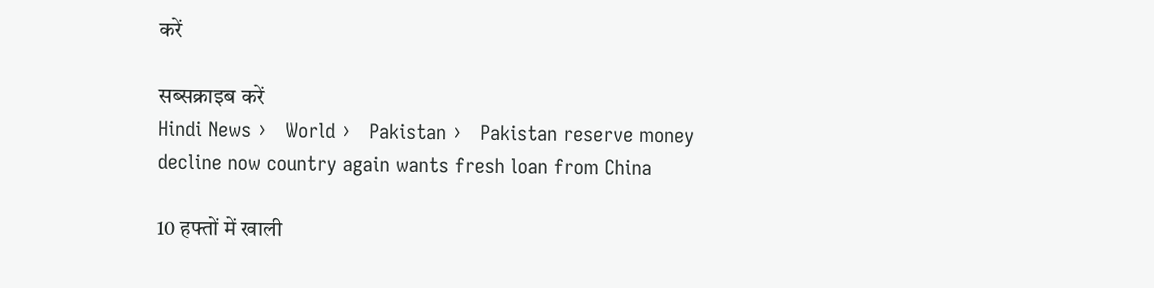करें

सब्सक्राइब करें
Hindi News ›   World ›   Pakistan ›   Pakistan reserve money decline now country again wants fresh loan from China

10 हफ्तों में खाली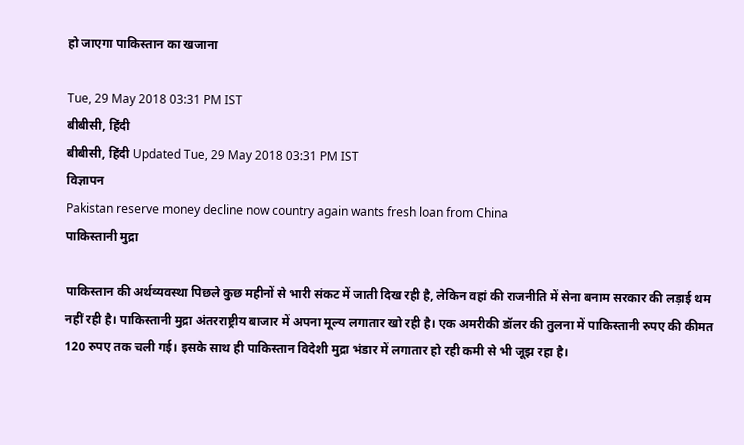हो जाएगा पाकिस्तान का खजाना

Tue, 29 May 2018 03:31 PM IST
बीबीसी, हिंदी
बीबीसी, हिंदी Updated Tue, 29 May 2018 03:31 PM IST
विज्ञापन
Pakistan reserve money decline now country again wants fresh loan from China
पाकिस्तानी मुद्रा

पाकिस्तान की अर्थव्यवस्था पिछले कुछ महीनों से भारी संकट में जाती दिख रही है, लेकिन वहां की राजनीति में सेना बनाम सरकार की लड़ाई थम नहीं रही है। पाकिस्तानी मुद्रा अंतरराष्ट्रीय बाजार में अपना मूल्य लगातार खो रही है। एक अमरीकी डॉलर की तुलना में पाकिस्तानी रुपए की कीमत 120 रुपए तक चली गई। इसके साथ ही पाकिस्तान विदेशी मुद्रा भंडार में लगातार हो रही कमी से भी जूझ रहा है।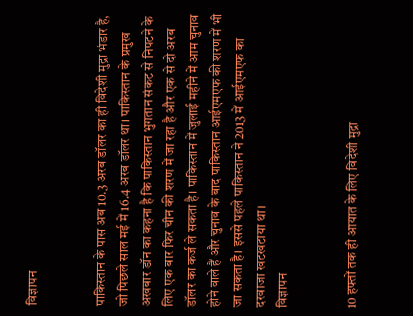विज्ञापन


पाकिस्तान के पास अब 10.3 अरब डॉलर का ही विदेशी मुद्रा भंडार है, जो पिछले साल मई में 16.4 अरब डॉलर था। पाकिस्तान के प्रमुख अखबार डॉन का कहना है कि पाकिस्तान भुगतान संकट से निपटने के लिए एक बार फिर चीन की शरण में जा रहा है और एक से दो अरब डॉलर का कर्ज ले सकता है। पाकिस्तान में जुलाई महीने में आम चुनाव होने वाले हैं और चुनाव के बाद पाकिस्तान आईएमएफ की शरण में भी जा सकता है। इससे पहले पाकिस्तान ने 2013 में आईएमएफ का दरवाजा खटखटाया था।
विज्ञापन


10 हफ्तों तक ही आयात के लिए विदेशी मुद्रा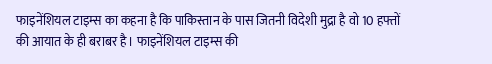फाइनेंशियल टाइम्स का कहना है कि पाकिस्तान के पास जितनी विदेशी मुद्रा है वो 10 हफ्तों की आयात के ही बराबर है। फाइनेंशियल टाइम्स की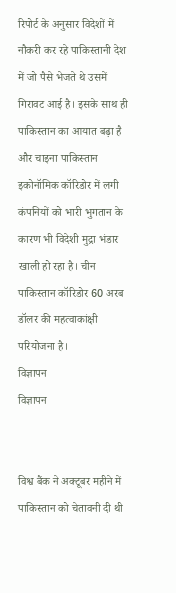रिपोर्ट के अनुसार विदेशों में नौकरी कर रहे पाकिस्तानी देश में जो पैसे भेजते थे उसमें गिरावट आई है। इसके साथ ही पाकिस्तान का आयात बढ़ा है और चाइना पाकिस्तान इकोनॉमिक कॉरिडोर में लगी कंपनियों को भारी भुगतान के कारण भी विदेशी मुद्रा भंडार खाली हो रहा है। चीन पाकिस्तान कॉरिडोर 60 अरब डॉलर की महत्वाकांक्षी परियोजना है।
विज्ञापन
विज्ञापन


विश्व बैंक ने अक्टूबर महीने में पाकिस्तान को चेतावनी दी थी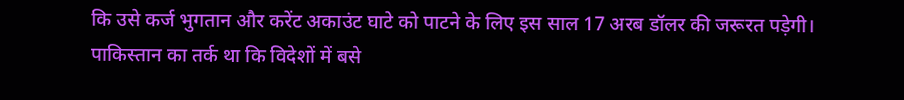कि उसे कर्ज भुगतान और करेंट अकाउंट घाटे को पाटने के लिए इस साल 17 अरब डॉलर की जरूरत पड़ेगी। पाकिस्तान का तर्क था कि विदेशों में बसे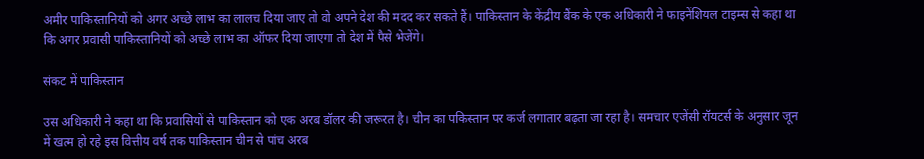अमीर पाकिस्तानियों को अगर अच्छे लाभ का लालच दिया जाए तो वो अपने देश की मदद कर सकते हैं। पाकिस्तान के केंद्रीय बैंक के एक अधिकारी ने फाइनेंशियल टाइम्स से कहा था कि अगर प्रवासी पाकिस्तानियों को अच्छे लाभ का ऑफर दिया जाएगा तो देश में पैसे भेजेंगे।

संकट में पाकिस्तान

उस अधिकारी ने कहा था कि प्रवासियों से पाकिस्तान को एक अरब डॉलर की जरूरत है। चीन का पकिस्तान पर कर्ज लगातार बढ़ता जा रहा है। समचार एजेंसी रॉयटर्स के अनुसार जून में खत्म हो रहे इस वित्तीय वर्ष तक पाकिस्तान चीन से पांच अरब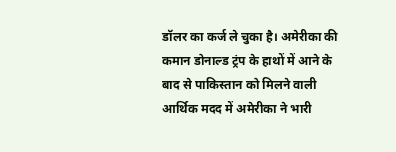डॉलर का कर्ज ले चुका है। अमेरीका की कमान डोनाल्ड ट्रंप के हाथों में आने के बाद से पाकिस्तान को मिलने वाली आर्थिक मदद में अमेरीका ने भारी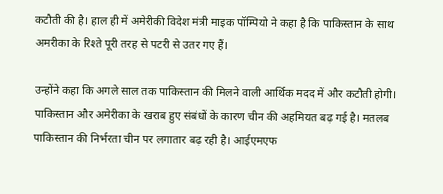कटौती की है। हाल ही में अमेरीकी विदेश मंत्री माइक पॉम्पियो ने कहा है कि पाकिस्तान के साथ अमरीका के रिश्ते पूरी तरह से पटरी से उतर गए हैं।

उन्होंने कहा कि अगले साल तक पाकिस्तान की मिलने वाली आर्थिक मदद में और कटौती होगी। पाकिस्तान और अमेरीका के खराब हुए संबंधों के कारण चीन की अहमियत बढ़ गई है। मतलब पाकिस्तान की निर्भरता चीन पर लगातार बढ़ रही है। आईएमएफ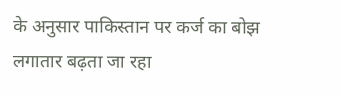के अनुसार पाकिस्तान पर कर्ज का बोझ लगातार बढ़ता जा रहा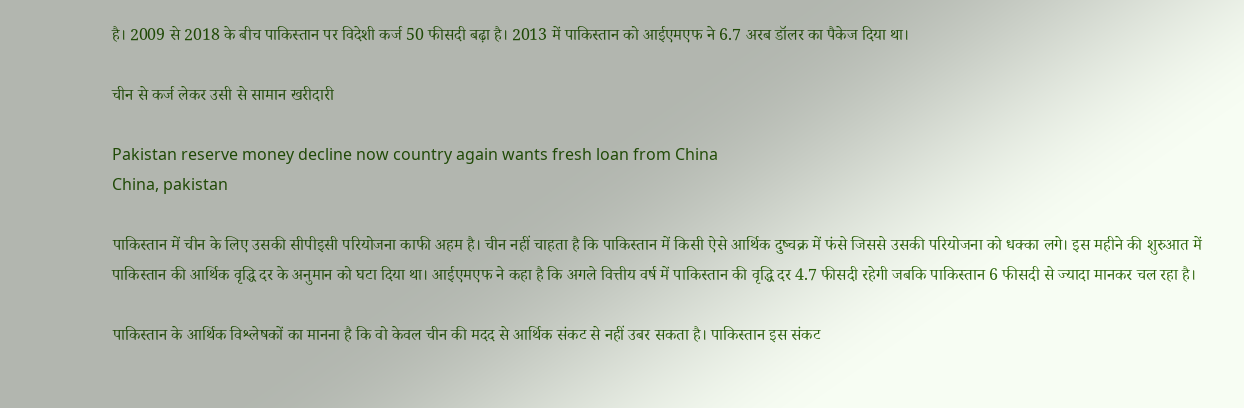है। 2009 से 2018 के बीच पाकिस्तान पर विदेशी कर्ज 50 फीसदी बढ़ा है। 2013 में पाकिस्तान को आईएमएफ ने 6.7 अरब डॉलर का पैकेज दिया था।

चीन से कर्ज लेकर उसी से सामान खरीदारी

Pakistan reserve money decline now country again wants fresh loan from China
China, pakistan

पाकिस्तान में चीन के लिए उसकी सीपीइसी परियोजना काफी अहम है। चीन नहीं चाहता है कि पाकिस्तान में किसी ऐसे आर्थिक दुष्चक्र में फंसे जिससे उसकी परियोजना को धक्का लगे। इस महीने की शुरुआत में पाकिस्तान की आर्थिक वृद्धि दर के अनुमान को घटा दिया था। आईएमएफ ने कहा है कि अगले वित्तीय वर्ष में पाकिस्तान की वृद्धि दर 4.7 फीसदी रहेगी जबकि पाकिस्तान 6 फीसदी से ज्यादा मानकर चल रहा है।

पाकिस्तान के आर्थिक विश्लेषकों का मानना है कि वो केवल चीन की मदद से आर्थिक संकट से नहीं उबर सकता है। पाकिस्तान इस संकट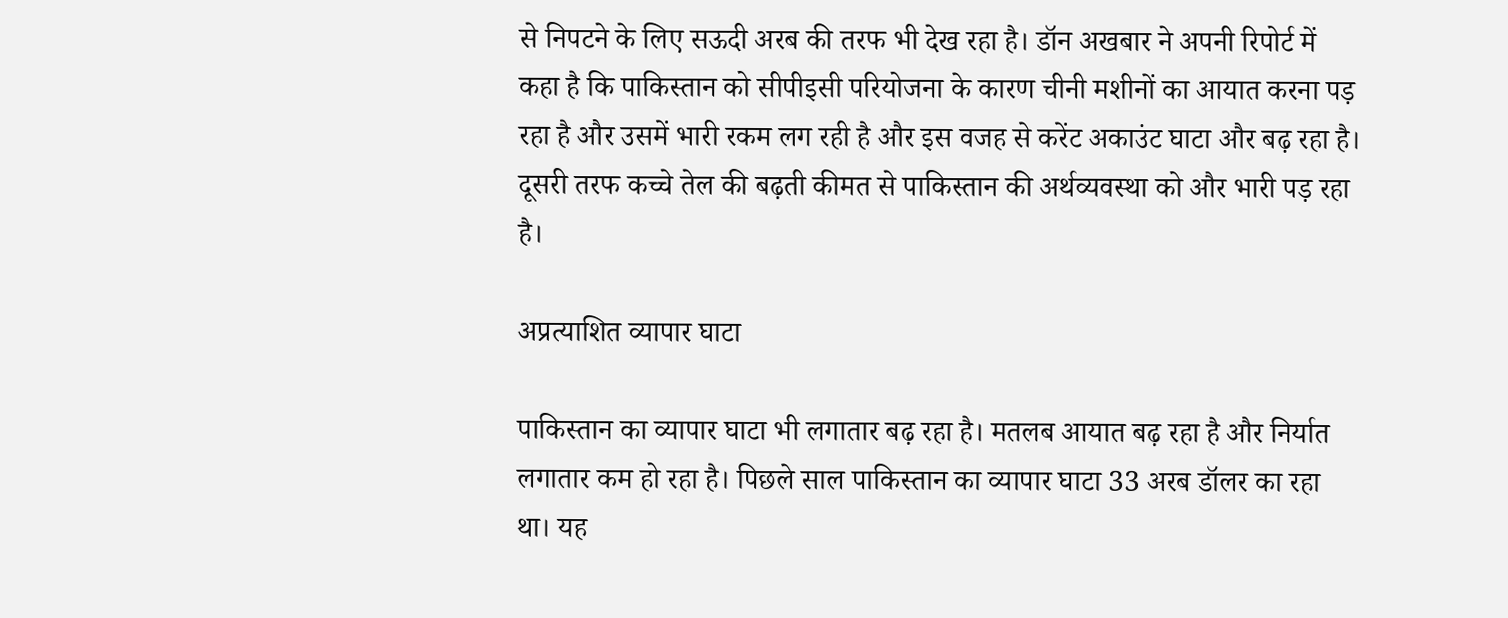से निपटने के लिए सऊदी अरब की तरफ भी देख रहा है। डॉन अखबार ने अपनी रिपोर्ट में कहा है कि पाकिस्तान को सीपीइसी परियोजना के कारण चीनी मशीनों का आयात करना पड़ रहा है और उसमें भारी रकम लग रही है और इस वजह से करेंट अकाउंट घाटा और बढ़ रहा है। दूसरी तरफ कच्चे तेल की बढ़ती कीमत से पाकिस्तान की अर्थव्यवस्था को और भारी पड़ रहा है।

अप्रत्याशित व्यापार घाटा

पाकिस्तान का व्यापार घाटा भी लगातार बढ़ रहा है। मतलब आयात बढ़ रहा है और निर्यात लगातार कम हो रहा है। पिछले साल पाकिस्तान का व्यापार घाटा 33 अरब डॉलर का रहा था। यह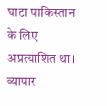घाटा पाकिस्तान के लिए अप्रत्याशित था। व्यापार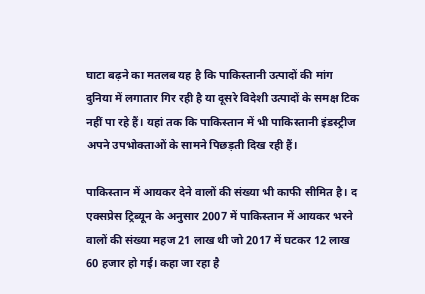घाटा बढ़ने का मतलब यह है कि पाकिस्तानी उत्पादों की मांग दुनिया में लगातार गिर रही है या दूसरे विदेशी उत्पादों के समक्ष टिक नहीं पा रहे हैं। यहां तक कि पाकिस्तान में भी पाकिस्तानी इंडस्ट्रीज अपने उपभोक्ताओं के सामने पिछड़ती दिख रही हैं।

पाकिस्तान में आयकर देने वालों की संख्या भी काफी सीमित है। द एक्सप्रेस ट्रिब्यून के अनुसार 2007 में पाकिस्तान में आयकर भरने वालों की संख्या महज 21 लाख थी जो 2017 में घटकर 12 लाख 60 हजार हो गई। कहा जा रहा है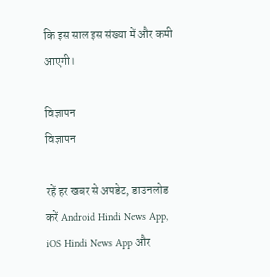कि इस साल इस संख्या में और कमी आएगी।

विज्ञापन
विज्ञापन

रहें हर खबर से अपडेट, डाउनलोड करें Android Hindi News App, iOS Hindi News App और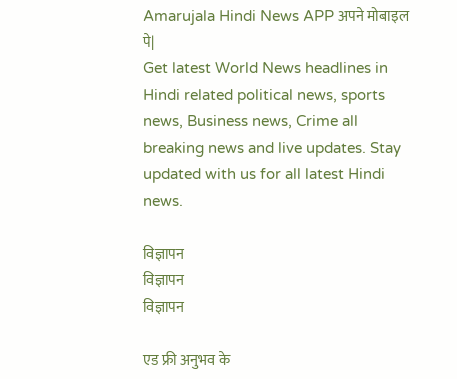Amarujala Hindi News APP अपने मोबाइल पे|
Get latest World News headlines in Hindi related political news, sports news, Business news, Crime all breaking news and live updates. Stay updated with us for all latest Hindi news.

विज्ञापन
विज्ञापन
विज्ञापन

एड फ्री अनुभव के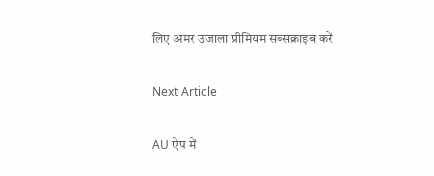लिए अमर उजाला प्रीमियम सब्सक्राइब करें

Next Article

AU ऐप में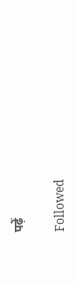पढ़ें

Followed